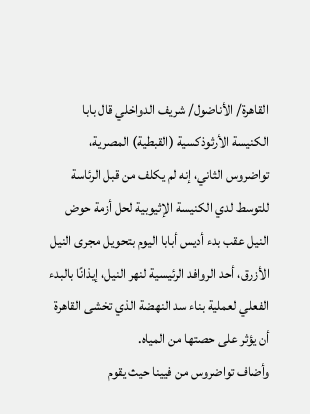القاهرة/ الأناضول/ شريف الدواخلي قال بابا الكنيسة الأرثوذكسية (القبطية) المصرية، تواضروس الثاني، إنه لم يكلف من قبل الرئاسة للتوسط لدي الكنيسة الإثيوبية لحل أزمة حوض النيل عقب بدء أديس أبابا اليوم بتحويل مجرى النيل الأزرق، أحد الروافد الرئيسية لنهر النيل، إيذانًا بالبدء الفعلي لعملية بناء سد النهضة الذي تخشى القاهرة أن يؤثر على حصتها من المياه.
وأضاف تواضروس من فيينا حيث يقوم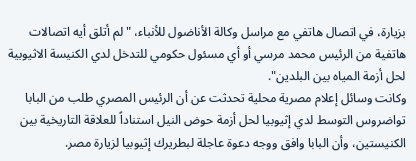بزيارة، في اتصال هاتفي مع مراسل وكالة الأناضول للأنباء، "لم أتلق أيه اتصالات هاتفية من الرئيس محمد مرسي أو أي مسئول حكومي للتدخل لدي الكنيسة الاثيوبية لحل أزمة المياه بين البلدين".
وكانت وسائل إعلام مصرية محلية تحدثت عن أن الرئيس المصري طلب من البابا تواضروس التوسط لدي إثيوبيا لحل أزمة حوض النيل استناداً للعلاقة التاريخية بين الكنيستين، وأن البابا وافق ووجه دعوة عاجلة لبطريرك إثيوبيا لزيارة مصر.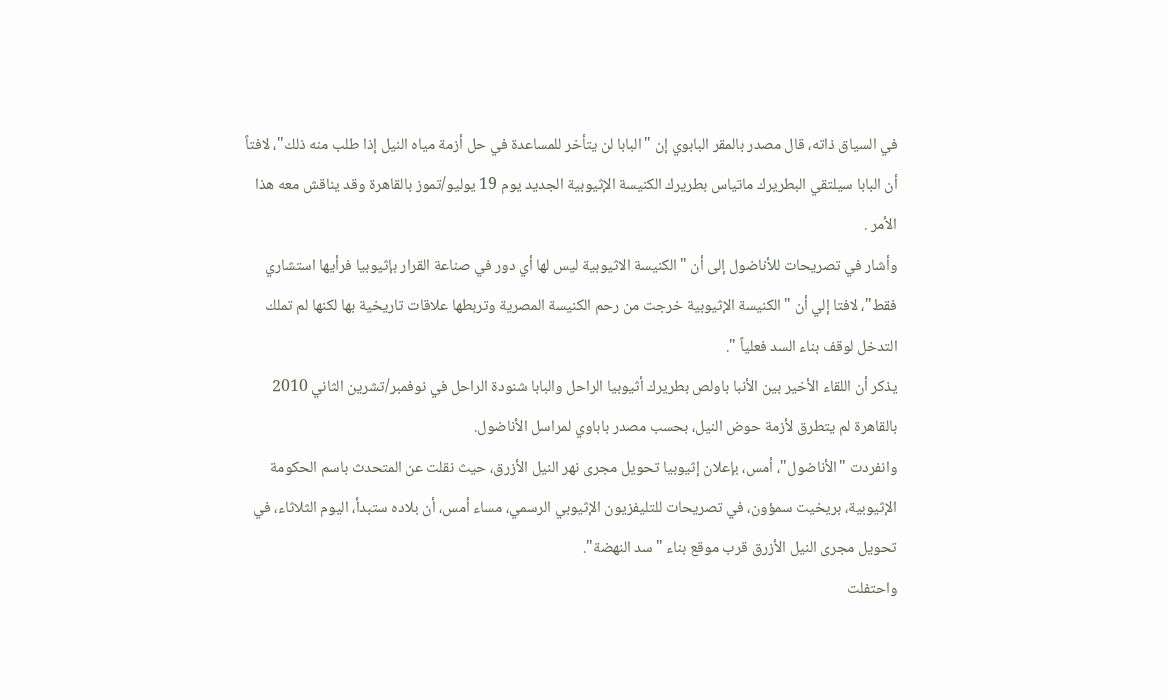في السياق ذاته، قال مصدر بالمقر البابوي إن "البابا لن يتأخر للمساعدة في حل أزمة مياه النيل إذا طلب منه ذلك"، لافتاً أن البابا سيلتقي البطريرك ماتياس بطريرك الكنيسة الإثيوبية الجديد يوم 19 يوليو/تموز بالقاهرة وقد يناقش معه هذا الأمر .
وأشار في تصريحات للأناضول إلى أن "الكنيسة الاثيوبية ليس لها أي دور في صناعة القرار بإثيوبيا فرأيها استشاري فقط"، لافتا إلي أن "الكنيسة الإثيوبية خرجت من رحم الكنيسة المصرية وتربطها علاقات تاريخية بها لكنها لم تملك التدخل لوقف بناء السد فعلياً ".
يذكر أن اللقاء الأخير بين الأنبا باولص بطريرك أثيوبيا الراحل والبابا شنودة الراحل في نوفمبر/تشرين الثاني 2010 بالقاهرة لم يتطرق لأزمة حوض النيل، بحسب مصدر باباوي لمراسل الأناضول.
وانفردت "الأناضول"، أمس، بإعلان إثيوبيا تحويل مجرى نهر النيل الأزرق، حيث نقلت عن المتحدث باسم الحكومة الإثيوبية، بريخيت سمؤون، في تصريحات للتليفزيون الإثيوبي الرسمي، مساء أمس، أن بلاده ستبدأ، اليوم الثلاثاء، في تحويل مجرى النيل الأزرق قرب موقع بناء "سد النهضة".
واحتفلت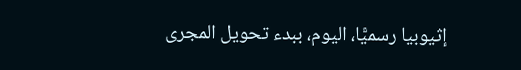إثيوبيا رسميًّا، اليوم، ببدء تحويل المجرى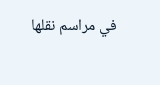في مراسم نقلها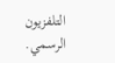التلفزيون الرسمي.